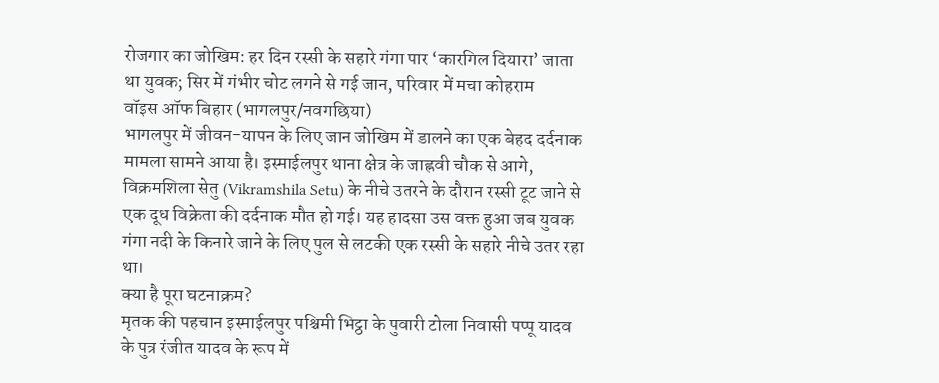रोजगार का जोखिम: हर दिन रस्सी के सहारे गंगा पार ‘कारगिल दियारा’ जाता था युवक; सिर में गंभीर चोट लगने से गई जान, परिवार में मचा कोहराम
वॉइस ऑफ बिहार (भागलपुर/नवगछिया)
भागलपुर में जीवन-यापन के लिए जान जोखिम में डालने का एक बेहद दर्दनाक मामला सामने आया है। इस्माईलपुर थाना क्षेत्र के जाह्नवी चौक से आगे, विक्रमशिला सेतु (Vikramshila Setu) के नीचे उतरने के दौरान रस्सी टूट जाने से एक दूध विक्रेता की दर्दनाक मौत हो गई। यह हादसा उस वक्त हुआ जब युवक गंगा नदी के किनारे जाने के लिए पुल से लटकी एक रस्सी के सहारे नीचे उतर रहा था।
क्या है पूरा घटनाक्रम?
मृतक की पहचान इस्माईलपुर पश्चिमी भिट्ठा के पुवारी टोला निवासी पप्पू यादव के पुत्र रंजीत यादव के रूप में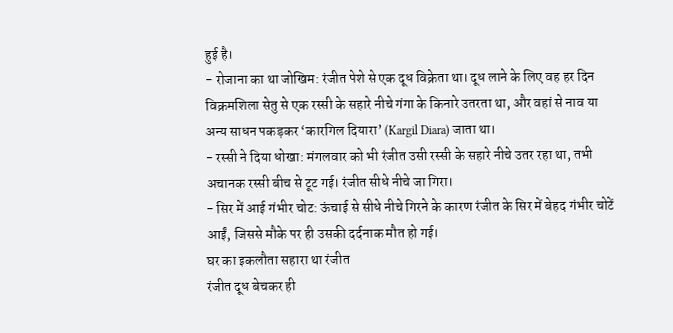हुई है।
- रोजाना का था जोखिम: रंजीत पेशे से एक दूध विक्रेता था। दूध लाने के लिए वह हर दिन विक्रमशिला सेतु से एक रस्सी के सहारे नीचे गंगा के किनारे उतरता था, और वहां से नाव या अन्य साधन पकड़कर ‘कारगिल दियारा’ (Kargil Diara) जाता था।
- रस्सी ने दिया धोखा: मंगलवार को भी रंजीत उसी रस्सी के सहारे नीचे उतर रहा था, तभी अचानक रस्सी बीच से टूट गई। रंजीत सीधे नीचे जा गिरा।
- सिर में आई गंभीर चोट: ऊंचाई से सीधे नीचे गिरने के कारण रंजीत के सिर में बेहद गंभीर चोटें आईं, जिससे मौके पर ही उसकी दर्दनाक मौत हो गई।
घर का इकलौता सहारा था रंजीत
रंजीत दूध बेचकर ही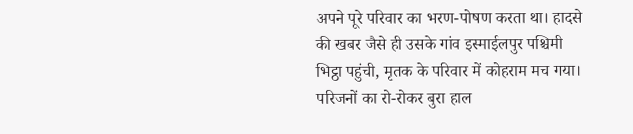अपने पूरे परिवार का भरण-पोषण करता था। हादसे की खबर जैसे ही उसके गांव इस्माईलपुर पश्चिमी भिट्ठा पहुंची, मृतक के परिवार में कोहराम मच गया। परिजनों का रो-रोकर बुरा हाल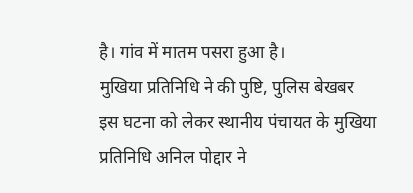है। गांव में मातम पसरा हुआ है।
मुखिया प्रतिनिधि ने की पुष्टि, पुलिस बेखबर
इस घटना को लेकर स्थानीय पंचायत के मुखिया प्रतिनिधि अनिल पोद्दार ने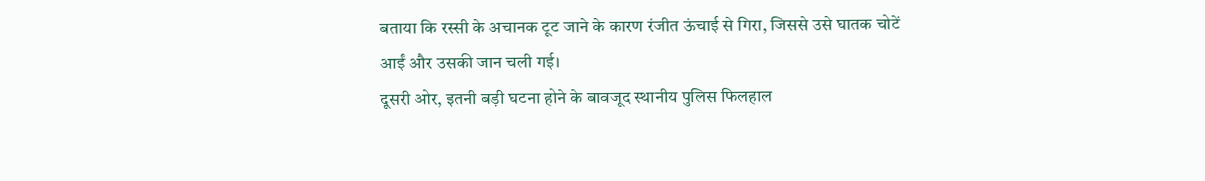बताया कि रस्सी के अचानक टूट जाने के कारण रंजीत ऊंचाई से गिरा, जिससे उसे घातक चोटें आईं और उसकी जान चली गई।
दूसरी ओर, इतनी बड़ी घटना होने के बावजूद स्थानीय पुलिस फिलहाल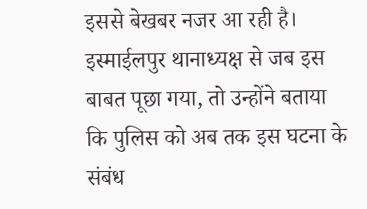इससे बेखबर नजर आ रही है। इस्माईलपुर थानाध्यक्ष से जब इस बाबत पूछा गया, तो उन्होंने बताया कि पुलिस को अब तक इस घटना के संबंध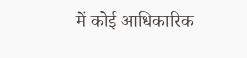में कोई आधिकारिक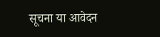सूचना या आवेदन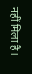नहीं मिला है।